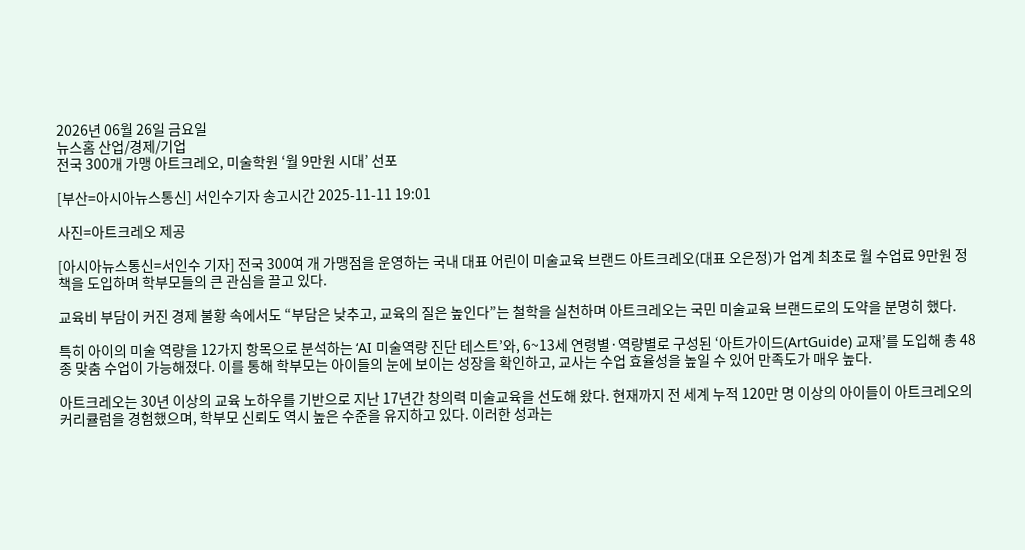2026년 06월 26일 금요일
뉴스홈 산업/경제/기업
전국 300개 가맹 아트크레오, 미술학원 ‘월 9만원 시대’ 선포

[부산=아시아뉴스통신] 서인수기자 송고시간 2025-11-11 19:01

사진=아트크레오 제공

[아시아뉴스통신=서인수 기자] 전국 300여 개 가맹점을 운영하는 국내 대표 어린이 미술교육 브랜드 아트크레오(대표 오은정)가 업계 최초로 월 수업료 9만원 정책을 도입하며 학부모들의 큰 관심을 끌고 있다.

교육비 부담이 커진 경제 불황 속에서도 “부담은 낮추고, 교육의 질은 높인다”는 철학을 실천하며 아트크레오는 국민 미술교육 브랜드로의 도약을 분명히 했다.

특히 아이의 미술 역량을 12가지 항목으로 분석하는 ‘AI 미술역량 진단 테스트’와, 6~13세 연령별·역량별로 구성된 ‘아트가이드(ArtGuide) 교재’를 도입해 총 48종 맞춤 수업이 가능해졌다. 이를 통해 학부모는 아이들의 눈에 보이는 성장을 확인하고, 교사는 수업 효율성을 높일 수 있어 만족도가 매우 높다.

아트크레오는 30년 이상의 교육 노하우를 기반으로 지난 17년간 창의력 미술교육을 선도해 왔다. 현재까지 전 세계 누적 120만 명 이상의 아이들이 아트크레오의 커리큘럼을 경험했으며, 학부모 신뢰도 역시 높은 수준을 유지하고 있다. 이러한 성과는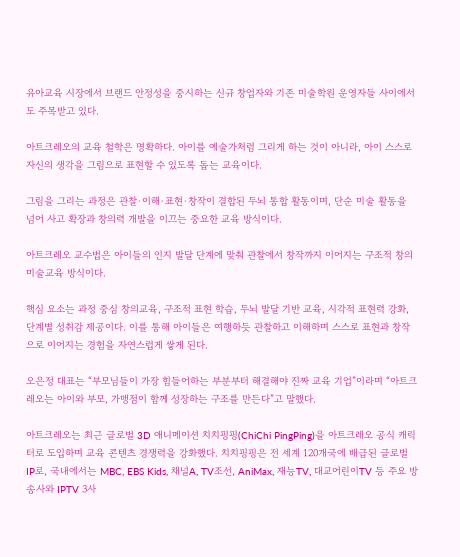유아교육 시장에서 브랜드 안정성을 중시하는 신규 창업자와 기존 미술학원 운영자들 사이에서도 주목받고 있다.

아트크레오의 교육 철학은 명확하다. 아이를 예술가처럼 그리게 하는 것이 아니라, 아이 스스로 자신의 생각을 그림으로 표현할 수 있도록 돕는 교육이다.

그림을 그리는 과정은 관찰·이해·표현·창작이 결합된 두뇌 통합 활동이며, 단순 미술 활동을 넘어 사고 확장과 창의력 개발을 이끄는 중요한 교육 방식이다.

아트크레오 교수법은 아이들의 인지 발달 단계에 맞춰 관찰에서 창작까지 이어지는 구조적 창의미술교육 방식이다.

핵심 요소는 과정 중심 창의교육, 구조적 표현 학습, 두뇌 발달 기반 교육, 시각적 표현력 강화, 단계별 성취감 제공이다. 이를 통해 아이들은 여행하듯 관찰하고 이해하며 스스로 표현과 창작으로 이어지는 경험을 자연스럽게 쌓게 된다.

오은정 대표는 “부모님들이 가장 힘들어하는 부분부터 해결해야 진짜 교육 기업”이라며 “아트크레오는 아이와 부모, 가맹점이 함께 성장하는 구조를 만든다”고 말했다.

아트크레오는 최근 글로벌 3D 애니메이션 치치핑핑(ChiChi PingPing)을 아트크레오 공식 캐릭터로 도입하며 교육 콘텐츠 경쟁력을 강화했다. 치치핑핑은 전 세계 120개국에 배급된 글로벌 IP로, 국내에서는 MBC, EBS Kids, 채널A, TV조선, AniMax, 재능TV, 대교어린이TV 등 주요 방송사와 IPTV 3사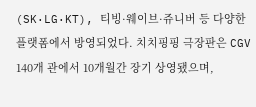(SK·LG·KT), 티빙·웨이브·쥬니버 등 다양한 플랫폼에서 방영되었다. 치치핑핑 극장판은 CGV 140개 관에서 10개월간 장기 상영됐으며,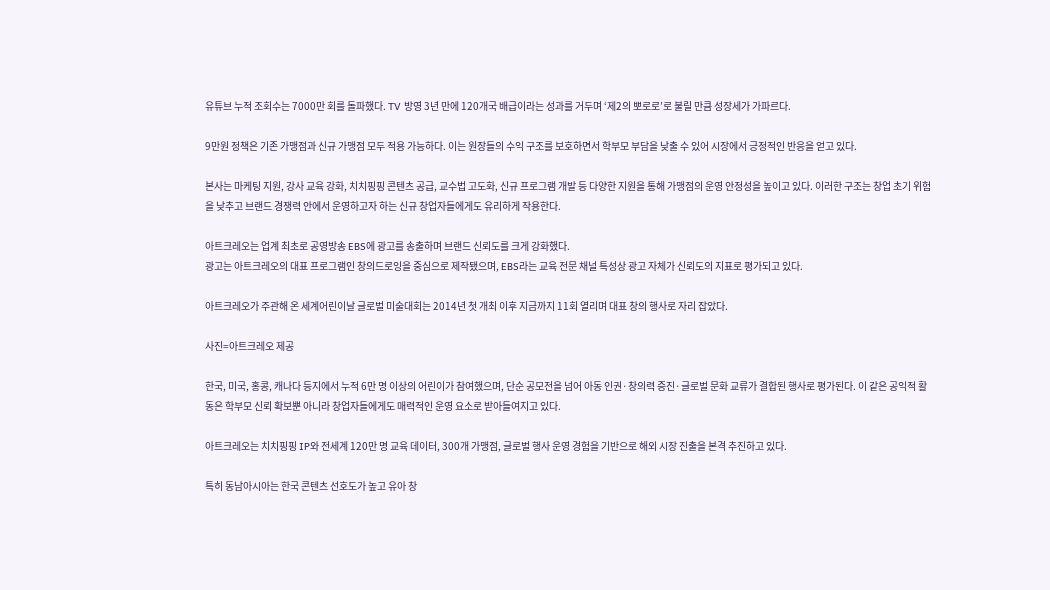유튜브 누적 조회수는 7000만 회를 돌파했다. TV 방영 3년 만에 120개국 배급이라는 성과를 거두며 ‘제2의 뽀로로’로 불릴 만큼 성장세가 가파르다.

9만원 정책은 기존 가맹점과 신규 가맹점 모두 적용 가능하다. 이는 원장들의 수익 구조를 보호하면서 학부모 부담을 낮출 수 있어 시장에서 긍정적인 반응을 얻고 있다.

본사는 마케팅 지원, 강사 교육 강화, 치치핑핑 콘텐츠 공급, 교수법 고도화, 신규 프로그램 개발 등 다양한 지원을 통해 가맹점의 운영 안정성을 높이고 있다. 이러한 구조는 창업 초기 위험을 낮추고 브랜드 경쟁력 안에서 운영하고자 하는 신규 창업자들에게도 유리하게 작용한다.

아트크레오는 업계 최초로 공영방송 EBS에 광고를 송출하며 브랜드 신뢰도를 크게 강화했다.
광고는 아트크레오의 대표 프로그램인 창의드로잉을 중심으로 제작됐으며, EBS라는 교육 전문 채널 특성상 광고 자체가 신뢰도의 지표로 평가되고 있다.

아트크레오가 주관해 온 세계어린이날 글로벌 미술대회는 2014년 첫 개최 이후 지금까지 11회 열리며 대표 창의 행사로 자리 잡았다.

사진=아트크레오 제공

한국, 미국, 홍콩, 캐나다 등지에서 누적 6만 명 이상의 어린이가 참여했으며, 단순 공모전을 넘어 아동 인권·창의력 증진·글로벌 문화 교류가 결합된 행사로 평가된다. 이 같은 공익적 활동은 학부모 신뢰 확보뿐 아니라 창업자들에게도 매력적인 운영 요소로 받아들여지고 있다.

아트크레오는 치치핑핑 IP와 전세계 120만 명 교육 데이터, 300개 가맹점, 글로벌 행사 운영 경험을 기반으로 해외 시장 진출을 본격 추진하고 있다.

특히 동남아시아는 한국 콘텐츠 선호도가 높고 유아 창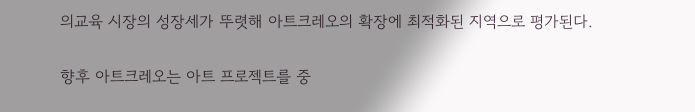의교육 시장의 성장세가 뚜렷해 아트크레오의 확장에 최적화된 지역으로 평가된다.

향후 아트크레오는 아트 프로젝트를 중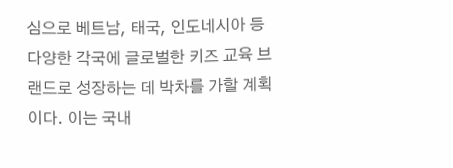심으로 베트남, 태국, 인도네시아 등 다양한 각국에 글로벌한 키즈 교육 브랜드로 성장하는 데 박차를 가할 계획이다. 이는 국내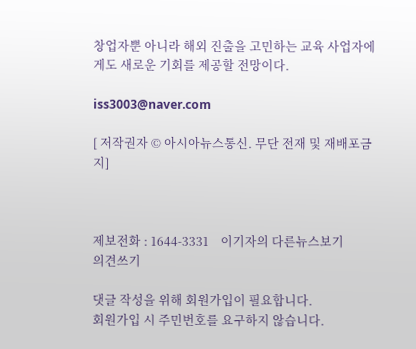창업자뿐 아니라 해외 진출을 고민하는 교육 사업자에게도 새로운 기회를 제공할 전망이다.

iss3003@naver.com

[ 저작권자 © 아시아뉴스통신. 무단 전재 및 재배포금지]



제보전화 : 1644-3331    이기자의 다른뉴스보기
의견쓰기

댓글 작성을 위해 회원가입이 필요합니다.
회원가입 시 주민번호를 요구하지 않습니다.